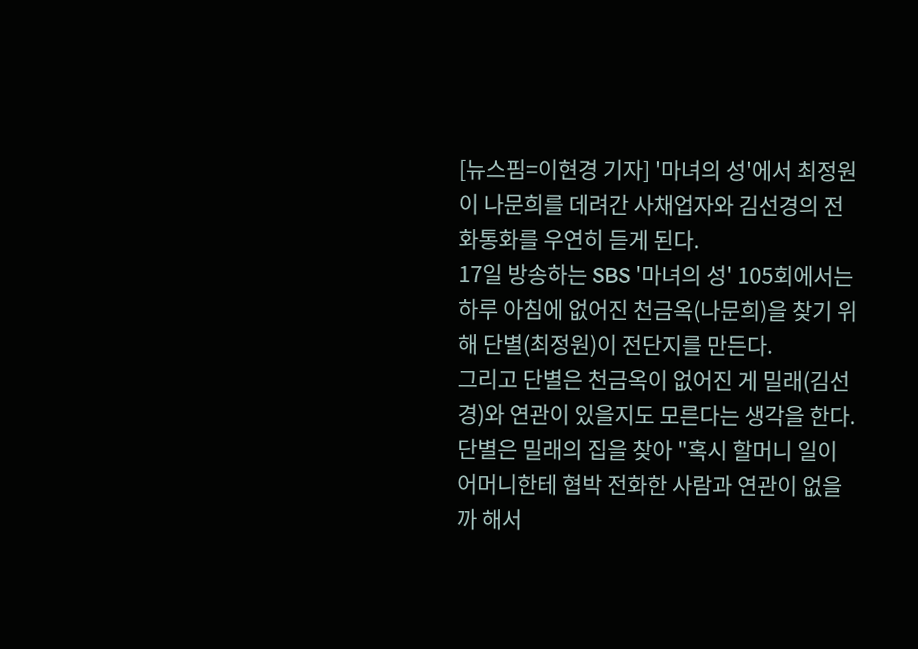[뉴스핌=이현경 기자] '마녀의 성'에서 최정원이 나문희를 데려간 사채업자와 김선경의 전화통화를 우연히 듣게 된다.
17일 방송하는 SBS '마녀의 성' 105회에서는 하루 아침에 없어진 천금옥(나문희)을 찾기 위해 단별(최정원)이 전단지를 만든다.
그리고 단별은 천금옥이 없어진 게 밀래(김선경)와 연관이 있을지도 모른다는 생각을 한다. 단별은 밀래의 집을 찾아 "혹시 할머니 일이 어머니한테 협박 전화한 사람과 연관이 없을까 해서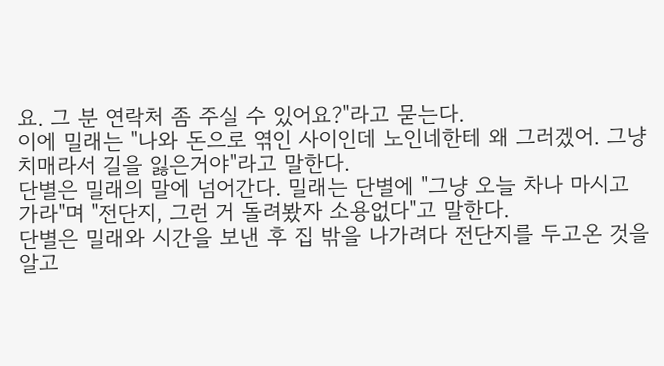요. 그 분 연락처 좀 주실 수 있어요?"라고 묻는다.
이에 밀래는 "나와 돈으로 엮인 사이인데 노인네한테 왜 그러겠어. 그냥 치매라서 길을 잃은거야"라고 말한다.
단별은 밀래의 말에 넘어간다. 밀래는 단별에 "그냥 오늘 차나 마시고 가라"며 "전단지, 그런 거 돌려봤자 소용없다"고 말한다.
단별은 밀래와 시간을 보낸 후 집 밖을 나가려다 전단지를 두고온 것을 알고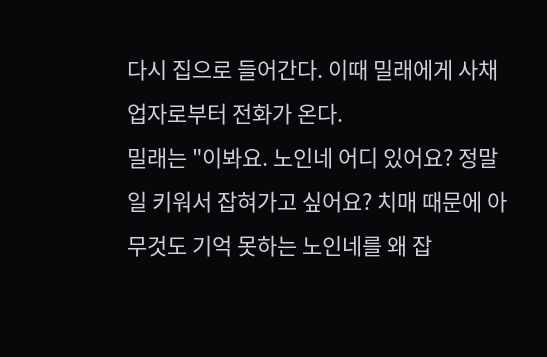다시 집으로 들어간다. 이때 밀래에게 사채업자로부터 전화가 온다.
밀래는 "이봐요. 노인네 어디 있어요? 정말 일 키워서 잡혀가고 싶어요? 치매 때문에 아무것도 기억 못하는 노인네를 왜 잡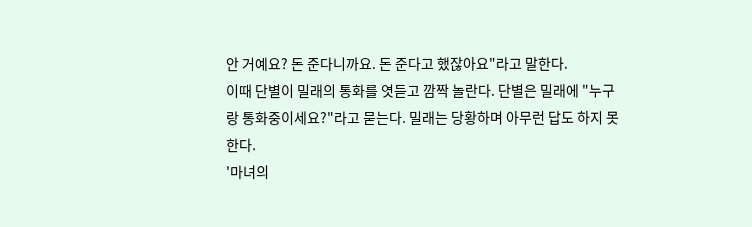안 거예요? 돈 준다니까요. 돈 준다고 했잖아요"라고 말한다.
이때 단별이 밀래의 통화를 엿듣고 깜짝 놀란다. 단별은 밀래에 "누구랑 통화중이세요?"라고 묻는다. 밀래는 당황하며 아무런 답도 하지 못한다.
'마녀의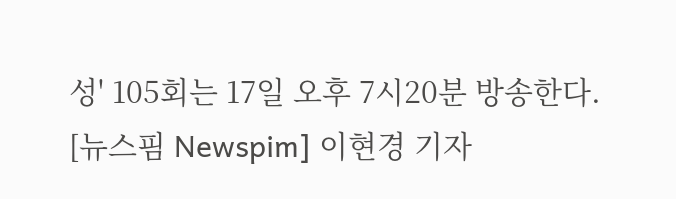성' 105회는 17일 오후 7시20분 방송한다.
[뉴스핌 Newspim] 이현경 기자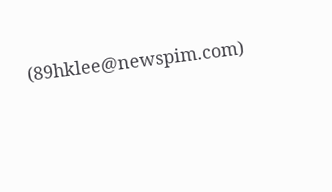(89hklee@newspim.com)